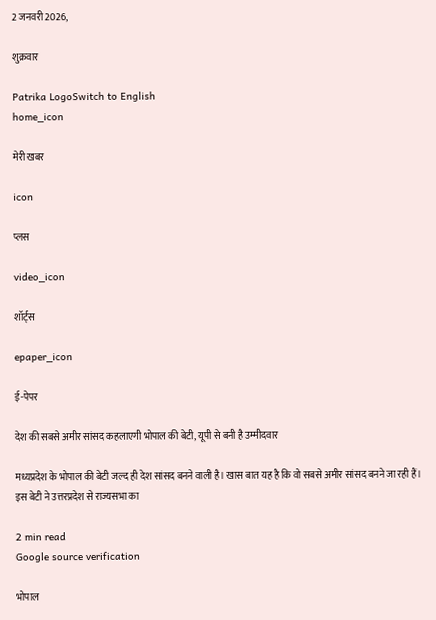2 जनवरी 2026,

शुक्रवार

Patrika LogoSwitch to English
home_icon

मेरी खबर

icon

प्लस

video_icon

शॉर्ट्स

epaper_icon

ई-पेपर

देश की सबसे अमीर सांसद कहलाएगी भोपाल की बेटी, यूपी से बनी है उम्मीदवार

मध्यप्रदेश के भोपाल की बेटी जल्द ही देश सांसद बनने वाली है। खास बात यह है कि वो सबसे अमीर सांसद बनने जा रही हैं। इस बेटी ने उत्तरप्रदेश से राज्यसभा का

2 min read
Google source verification

भोपाल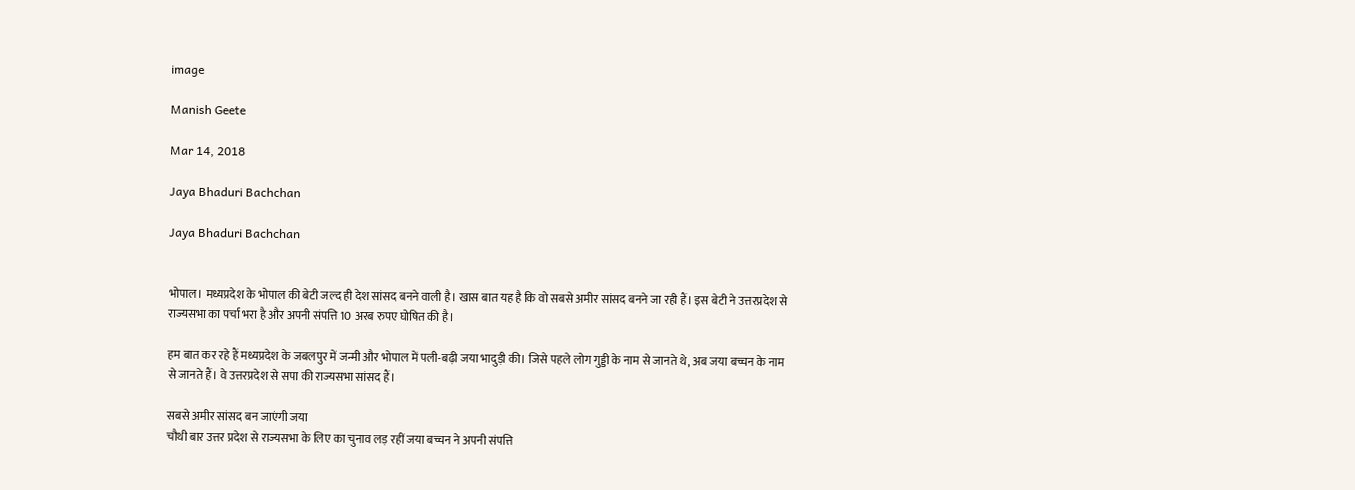image

Manish Geete

Mar 14, 2018

Jaya Bhaduri Bachchan

Jaya Bhaduri Bachchan


भोपाल। मध्यप्रदेश के भोपाल की बेटी जल्द ही देश सांसद बनने वाली है। खास बात यह है कि वो सबसे अमीर सांसद बनने जा रही हैं। इस बेटी ने उत्तरप्रदेश से राज्यसभा का पर्चा भरा है और अपनी संपत्ति 10 अरब रुपए घोषित की है।

हम बात कर रहे हैं मध्यप्रदेश के जबलपुर में जन्मी और भोपाल में पली-बढ़ी जया भादुड़ी की। जिसे पहले लोग गुड्डी के नाम से जानते थे, अब जया बच्चन के नाम से जानते हैं। वे उत्तरप्रदेश से सपा की राज्यसभा सांसद हैं।

सबसे अमीर सांसद बन जाएंगी जया
चौथी बार उत्तर प्रदेश से राज्यसभा के लिए का चुनाव लड़ रहीं जया बच्चन ने अपनी संपत्ति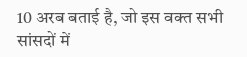10 अरब बताई है, जो इस वक्त सभी सांसदों में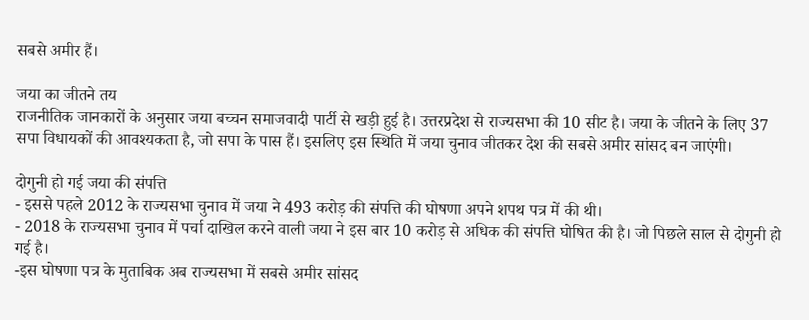सबसे अमीर हैं।

जया का जीतने तय
राजनीतिक जानकारों के अनुसार जया बच्चन समाजवादी पार्टी से खड़ी हुई है। उत्तरप्रदेश से राज्यसभा की 10 सीट है। जया के जीतने के लिए 37 सपा विधायकों की आवश्यकता है, जो सपा के पास हैं। इसलिए इस स्थिति में जया चुनाव जीतकर देश की सबसे अमीर सांसद बन जाएंगी।

दोगुनी हो गई जया की संपत्ति
- इससे पहले 2012 के राज्यसभा चुनाव में जया ने 493 करोड़ की संपत्ति की घोषणा अपने शपथ पत्र में की थी।
- 2018 के राज्यसभा चुनाव में पर्चा दाखिल करने वाली जया ने इस बार 10 करोड़ से अधिक की संपत्ति घोषित की है। जो पिछले साल से दोगुनी हो गई है।
-इस घोषणा पत्र के मुताबिक अब राज्यसभा में सबसे अमीर सांसद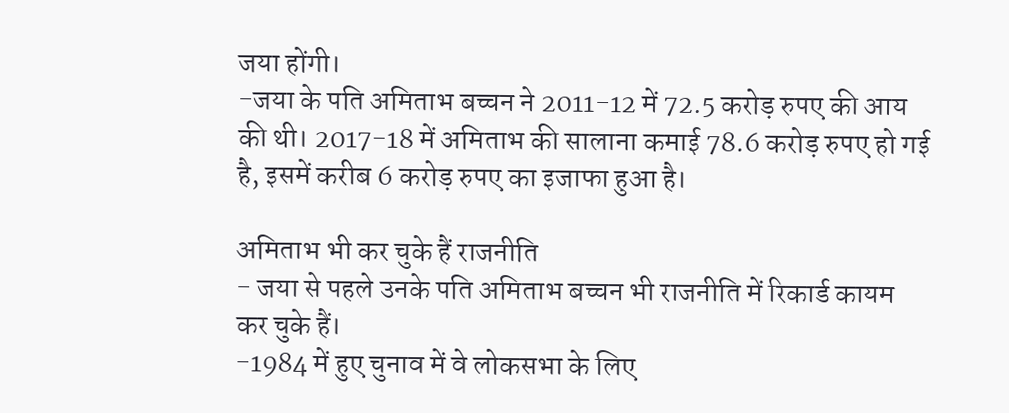जया होंगी।
-जया के पति अमिताभ बच्चन ने 2011-12 में 72.5 करोड़ रुपए की आय की थी। 2017-18 में अमिताभ की सालाना कमाई 78.6 करोड़ रुपए हो गई है, इसमें करीब 6 करोड़ रुपए का इजाफा हुआ है।

अमिताभ भी कर चुके हैं राजनीति
- जया से पहले उनके पति अमिताभ बच्चन भी राजनीति में रिकार्ड कायम कर चुके हैं।
-1984 में हुए चुनाव में वे लोकसभा के लिए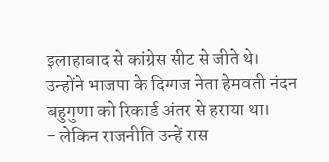इलाहाबाद से कांग्रेस सीट से जीते थे। उन्होंने भाजपा के दिग्गज नेता हेमवती नंदन बहुगुणा को रिकार्ड अंतर से हराया था।
- लेकिन राजनीति उन्हें रास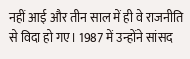नहीं आई और तीन साल में ही वे राजनीति से विदा हो गए। 1987 में उन्होंने सांसद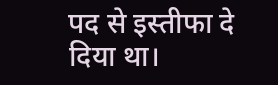पद से इस्तीफा दे दिया था।